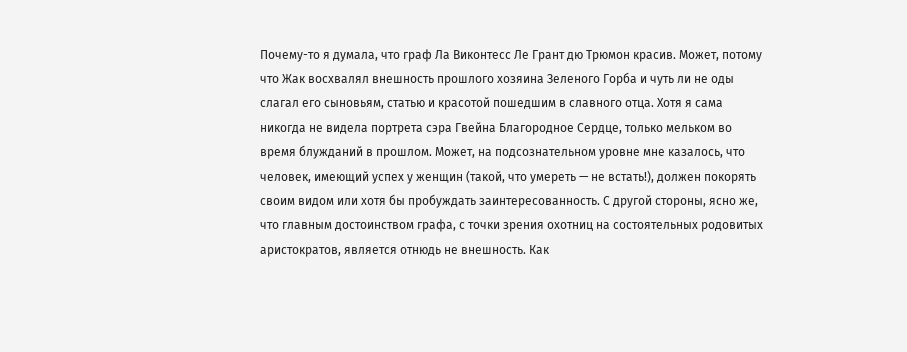Почему-то я думала, что граф Ла Виконтесс Ле Грант дю Трюмон красив. Может, потому что Жак восхвалял внешность прошлого хозяина Зеленого Горба и чуть ли не оды слагал его сыновьям, статью и красотой пошедшим в славного отца. Хотя я сама никогда не видела портрета сэра Гвейна Благородное Сердце, только мельком во время блужданий в прошлом. Может, на подсознательном уровне мне казалось, что человек, имеющий успех у женщин (такой, что умереть — не встать!), должен покорять своим видом или хотя бы пробуждать заинтересованность. С другой стороны, ясно же, что главным достоинством графа, с точки зрения охотниц на состоятельных родовитых аристократов, является отнюдь не внешность. Как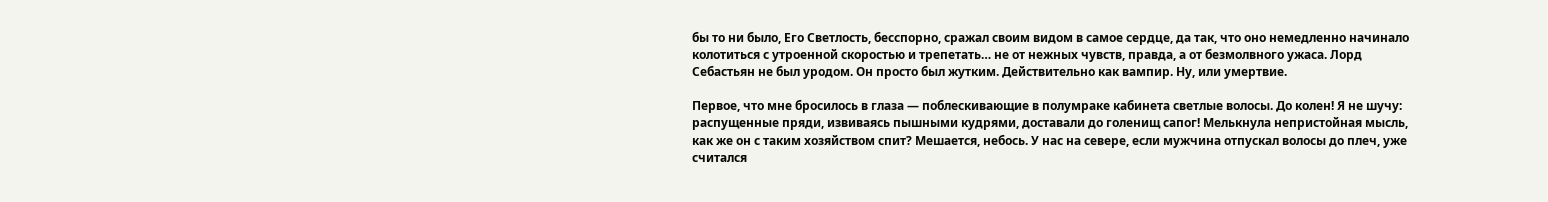бы то ни было, Его Светлость, бесспорно, сражал своим видом в самое сердце, да так, что оно немедленно начинало колотиться с утроенной скоростью и трепетать… не от нежных чувств, правда, а от безмолвного ужаса. Лорд Себастьян не был уродом. Он просто был жутким. Действительно как вампир. Ну, или умертвие.

Первое, что мне бросилось в глаза — поблескивающие в полумраке кабинета светлые волосы. До колен! Я не шучу: распущенные пряди, извиваясь пышными кудрями, доставали до голенищ сапог! Мелькнула непристойная мысль, как же он с таким хозяйством спит? Мешается, небось. У нас на севере, если мужчина отпускал волосы до плеч, уже считался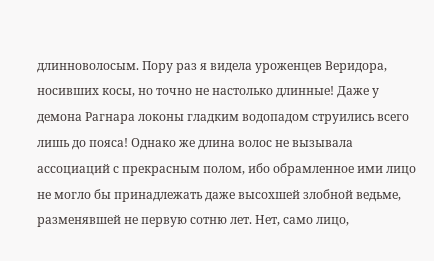длинноволосым. Пору раз я видела уроженцев Веридора, носивших косы, но точно не настолько длинные! Даже у демона Рагнара локоны гладким водопадом струились всего лишь до пояса! Однако же длина волос не вызывала ассоциаций с прекрасным полом, ибо обрамленное ими лицо не могло бы принадлежать даже высохшей злобной ведьме, разменявшей не первую сотню лет. Нет, само лицо,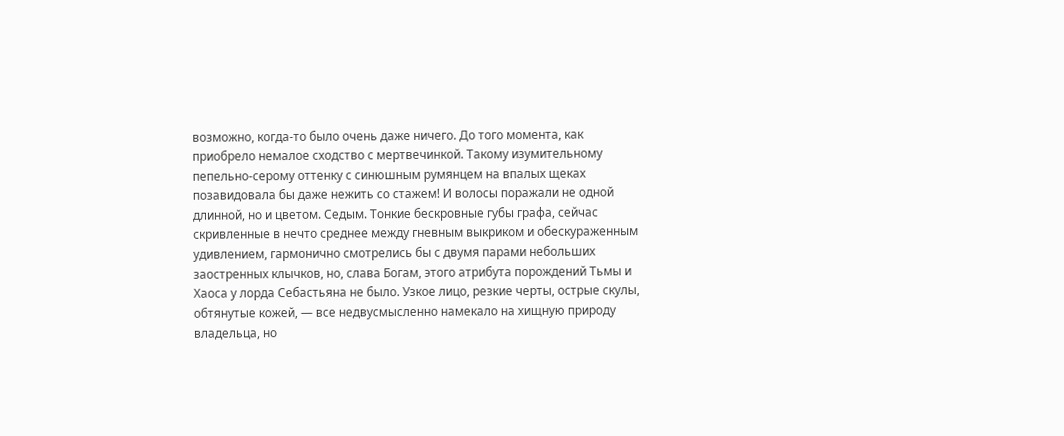возможно, когда-то было очень даже ничего. До того момента, как приобрело немалое сходство с мертвечинкой. Такому изумительному пепельно-серому оттенку с синюшным румянцем на впалых щеках позавидовала бы даже нежить со стажем! И волосы поражали не одной длинной, но и цветом. Седым. Тонкие бескровные губы графа, сейчас скривленные в нечто среднее между гневным выкриком и обескураженным удивлением, гармонично смотрелись бы с двумя парами небольших заостренных клычков, но, слава Богам, этого атрибута порождений Тьмы и Хаоса у лорда Себастьяна не было. Узкое лицо, резкие черты, острые скулы, обтянутые кожей, — все недвусмысленно намекало на хищную природу владельца, но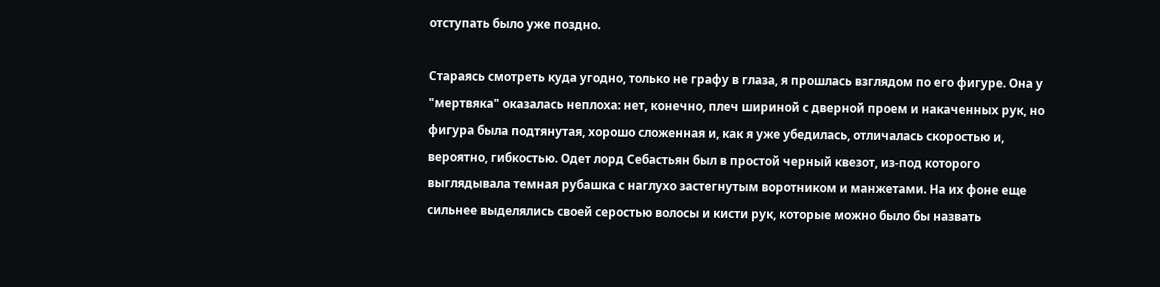отступать было уже поздно.

Стараясь смотреть куда угодно, только не графу в глаза, я прошлась взглядом по его фигуре. Она у "мертвяка" оказалась неплоха: нет, конечно, плеч шириной с дверной проем и накаченных рук, но фигура была подтянутая, хорошо сложенная и, как я уже убедилась, отличалась скоростью и, вероятно, гибкостью. Одет лорд Себастьян был в простой черный квезот, из-под которого выглядывала темная рубашка с наглухо застегнутым воротником и манжетами. На их фоне еще сильнее выделялись своей серостью волосы и кисти рук, которые можно было бы назвать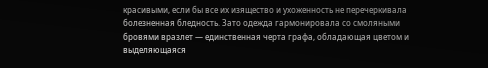красивыми, если бы все их изящество и ухоженность не перечеркивала болезненная бледность. Зато одежда гармонировала со смоляными бровями вразлет — единственная черта графа, обладающая цветом и выделяющаяся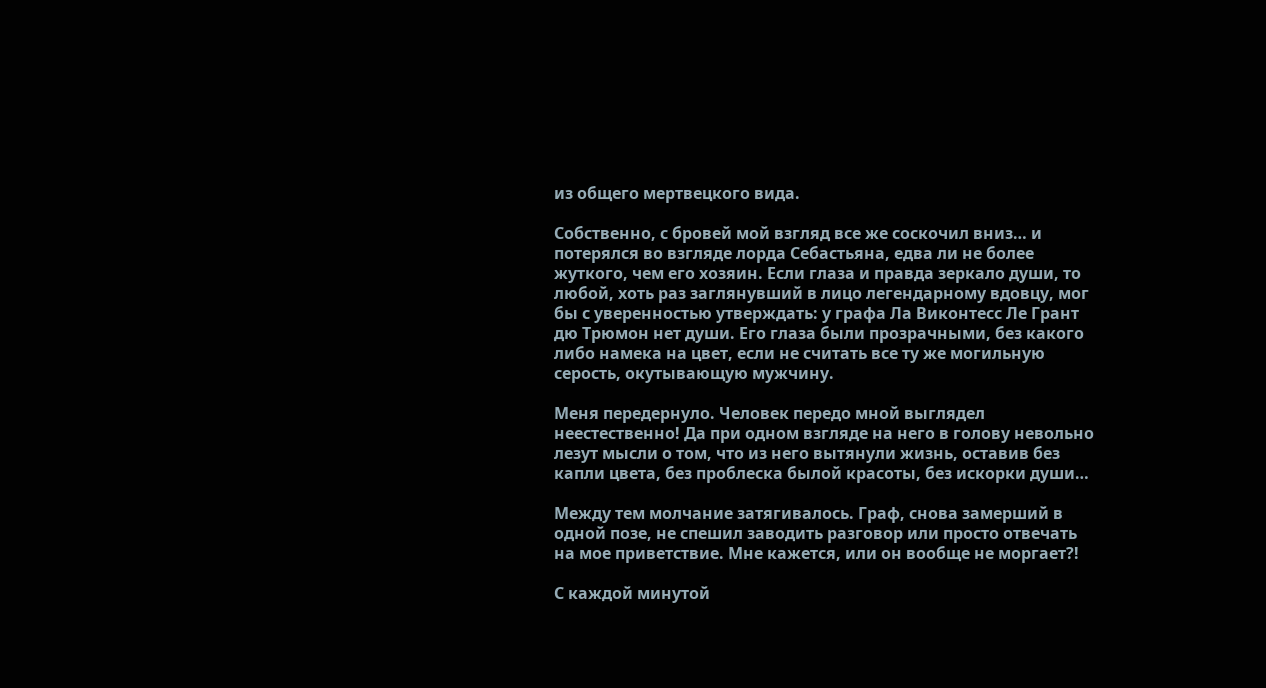из общего мертвецкого вида.

Собственно, с бровей мой взгляд все же соскочил вниз… и потерялся во взгляде лорда Себастьяна, едва ли не более жуткого, чем его хозяин. Если глаза и правда зеркало души, то любой, хоть раз заглянувший в лицо легендарному вдовцу, мог бы с уверенностью утверждать: у графа Ла Виконтесс Ле Грант дю Трюмон нет души. Его глаза были прозрачными, без какого либо намека на цвет, если не считать все ту же могильную серость, окутывающую мужчину.

Меня передернуло. Человек передо мной выглядел неестественно! Да при одном взгляде на него в голову невольно лезут мысли о том, что из него вытянули жизнь, оставив без капли цвета, без проблеска былой красоты, без искорки души…

Между тем молчание затягивалось. Граф, снова замерший в одной позе, не спешил заводить разговор или просто отвечать на мое приветствие. Мне кажется, или он вообще не моргает?!

С каждой минутой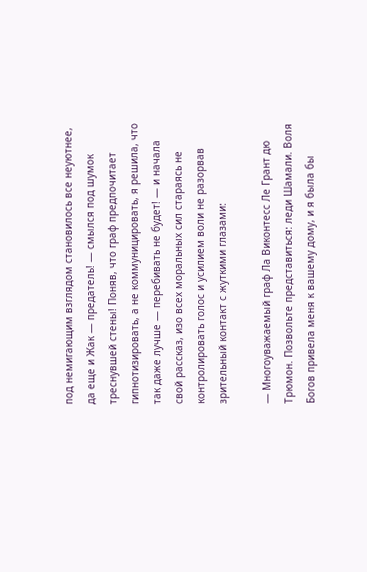под немигающим взглядом становилось все неуютнее, да еще и Жак — предатель! — смылся под шумок треснувшей стены! Поняв, что граф предпочитает гипнотизировать, а не коммуницировать, я решила, что так даже лучше — перебивать не будет! — и начала свой рассказ, изо всех моральных сил стараясь не контролировать голос и усилием воли не разорвав зрительный контакт с жуткими глазами:

— Многоуважаемый граф Ла Виконтесс Ле Грант дю Трюмон. Позвольте представиться: леди Шамали. Воля Богов привела меня к вашему дому, и я была бы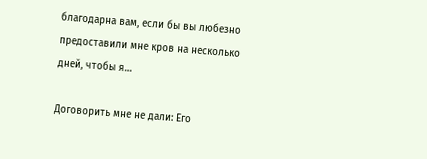благодарна вам, если бы вы любезно предоставили мне кров на несколько дней, чтобы я…

Договорить мне не дали: Его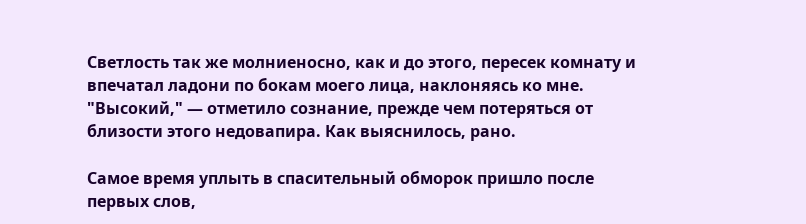Светлость так же молниеносно, как и до этого, пересек комнату и впечатал ладони по бокам моего лица, наклоняясь ко мне. "Высокий," — отметило сознание, прежде чем потеряться от близости этого недовапира. Как выяснилось, рано.

Самое время уплыть в спасительный обморок пришло после первых слов,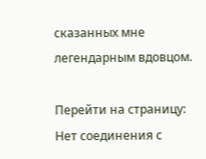сказанных мне легендарным вдовцом.

Перейти на страницу:
Нет соединения с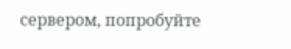сервером, попробуйте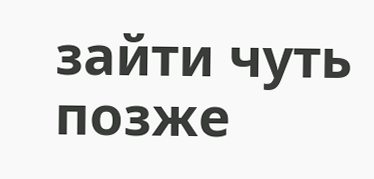зайти чуть позже